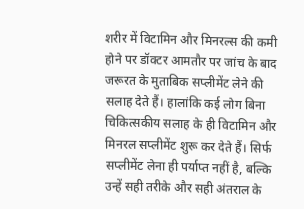शरीर में विटामिन और मिनरल्स की कमी होने पर डॉक्टर आमतौर पर जांच के बाद जरूरत के मुताबिक सप्लीमेंट लेने की सलाह देते हैं। हालांकि कई लोग बिना चिकित्सकीय सलाह के ही विटामिन और मिनरल सप्लीमेंट शुरू कर देते हैं। सिर्फ सप्लीमेंट लेना ही पर्याप्त नहीं है, बल्कि उन्हें सही तरीके और सही अंतराल के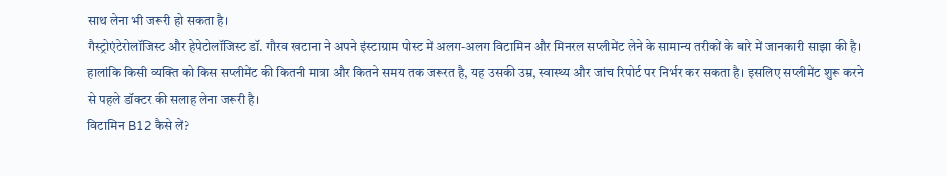साथ लेना भी जरूरी हो सकता है।
गैस्ट्रोएंटेरोलॉजिस्ट और हेपेटोलॉजिस्ट डॉ. गौरव खटाना ने अपने इंस्टाग्राम पोस्ट में अलग-अलग विटामिन और मिनरल सप्लीमेंट लेने के सामान्य तरीकों के बारे में जानकारी साझा की है। हालांकि किसी व्यक्ति को किस सप्लीमेंट की कितनी मात्रा और कितने समय तक जरूरत है, यह उसकी उम्र, स्वास्थ्य और जांच रिपोर्ट पर निर्भर कर सकता है। इसलिए सप्लीमेंट शुरू करने से पहले डॉक्टर की सलाह लेना जरूरी है।
विटामिन B12 कैसे लें?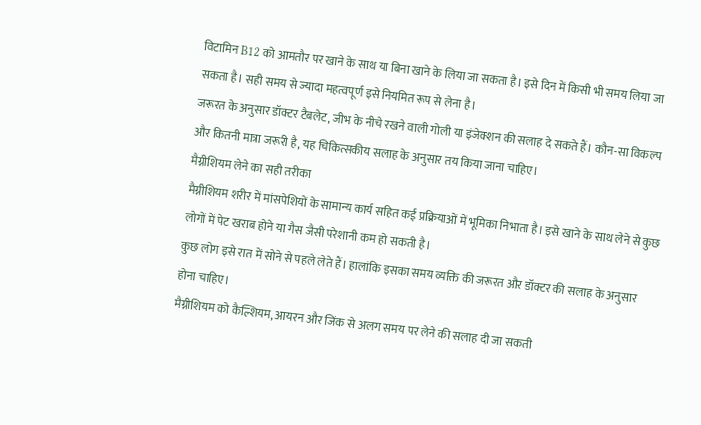विटामिन B12 को आमतौर पर खाने के साथ या बिना खाने के लिया जा सकता है। इसे दिन में किसी भी समय लिया जा सकता है। सही समय से ज्यादा महत्वपूर्ण इसे नियमित रूप से लेना है।
जरूरत के अनुसार डॉक्टर टैबलेट, जीभ के नीचे रखने वाली गोली या इंजेक्शन की सलाह दे सकते हैं। कौन-सा विकल्प और कितनी मात्रा जरूरी है, यह चिकित्सकीय सलाह के अनुसार तय किया जाना चाहिए।
मैग्नीशियम लेने का सही तरीका
मैग्नीशियम शरीर में मांसपेशियों के सामान्य कार्य सहित कई प्रक्रियाओं में भूमिका निभाता है। इसे खाने के साथ लेने से कुछ लोगों में पेट खराब होने या गैस जैसी परेशानी कम हो सकती है।
कुछ लोग इसे रात में सोने से पहले लेते हैं। हालांकि इसका समय व्यक्ति की जरूरत और डॉक्टर की सलाह के अनुसार होना चाहिए।
मैग्नीशियम को कैल्शियम, आयरन और जिंक से अलग समय पर लेने की सलाह दी जा सकती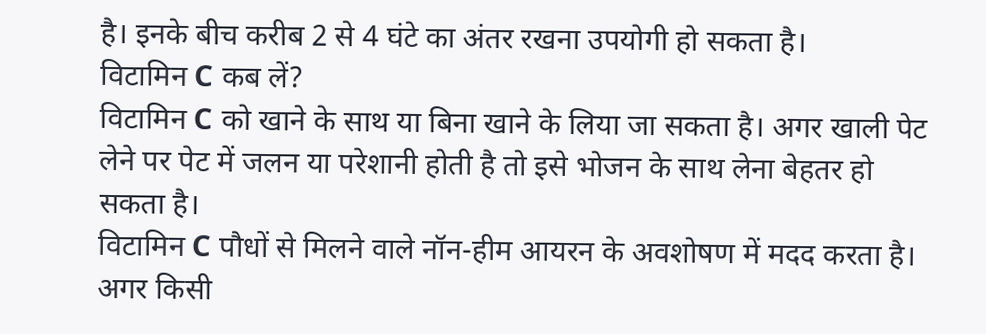है। इनके बीच करीब 2 से 4 घंटे का अंतर रखना उपयोगी हो सकता है।
विटामिन C कब लें?
विटामिन C को खाने के साथ या बिना खाने के लिया जा सकता है। अगर खाली पेट लेने पर पेट में जलन या परेशानी होती है तो इसे भोजन के साथ लेना बेहतर हो सकता है।
विटामिन C पौधों से मिलने वाले नॉन-हीम आयरन के अवशोषण में मदद करता है। अगर किसी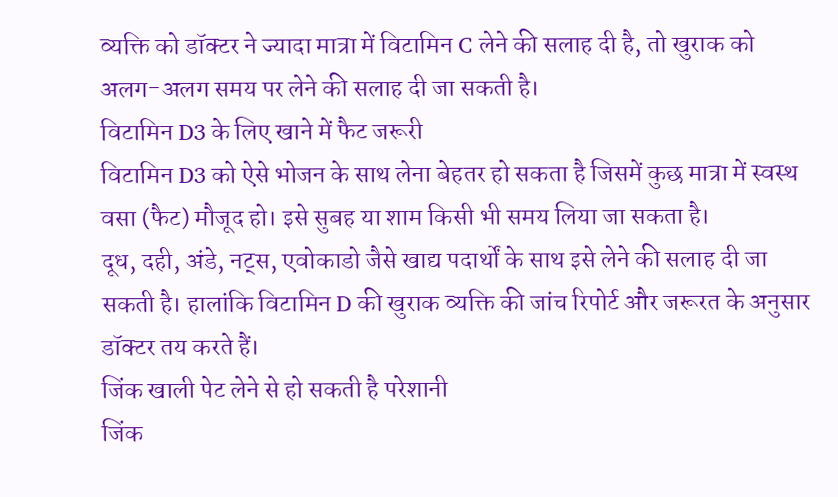व्यक्ति को डॉक्टर ने ज्यादा मात्रा में विटामिन C लेने की सलाह दी है, तो खुराक को अलग-अलग समय पर लेने की सलाह दी जा सकती है।
विटामिन D3 के लिए खाने में फैट जरूरी
विटामिन D3 को ऐसे भोजन के साथ लेना बेहतर हो सकता है जिसमें कुछ मात्रा में स्वस्थ वसा (फैट) मौजूद हो। इसे सुबह या शाम किसी भी समय लिया जा सकता है।
दूध, दही, अंडे, नट्स, एवोकाडो जैसे खाद्य पदार्थों के साथ इसे लेने की सलाह दी जा सकती है। हालांकि विटामिन D की खुराक व्यक्ति की जांच रिपोर्ट और जरूरत के अनुसार डॉक्टर तय करते हैं।
जिंक खाली पेट लेने से हो सकती है परेशानी
जिंक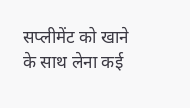सप्लीमेंट को खाने के साथ लेना कई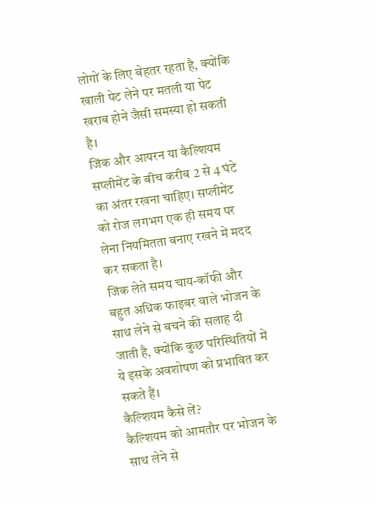लोगों के लिए बेहतर रहता है, क्योंकि खाली पेट लेने पर मतली या पेट खराब होने जैसी समस्या हो सकती है।
जिंक और आयरन या कैल्शियम सप्लीमेंट के बीच करीब 2 से 4 घंटे का अंतर रखना चाहिए। सप्लीमेंट को रोज लगभग एक ही समय पर लेना नियमितता बनाए रखने में मदद कर सकता है।
जिंक लेते समय चाय-कॉफी और बहुत अधिक फाइबर वाले भोजन के साथ लेने से बचने की सलाह दी जाती है, क्योंकि कुछ परिस्थितियों में ये इसके अवशोषण को प्रभावित कर सकते हैं।
कैल्शियम कैसे लें?
कैल्शियम को आमतौर पर भोजन के साथ लेने से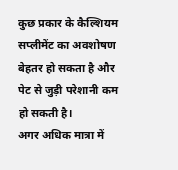कुछ प्रकार के कैल्शियम सप्लीमेंट का अवशोषण बेहतर हो सकता है और पेट से जुड़ी परेशानी कम हो सकती है।
अगर अधिक मात्रा में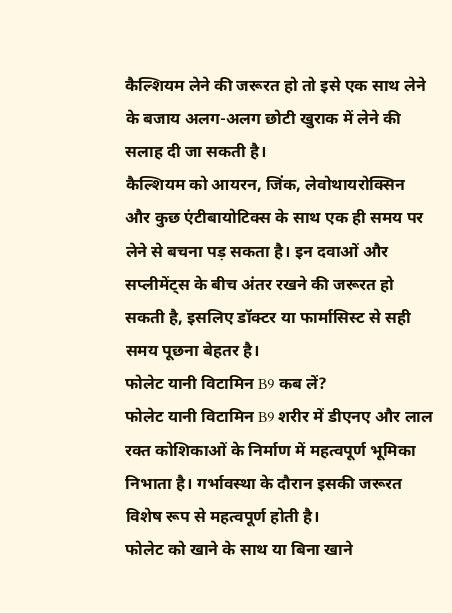कैल्शियम लेने की जरूरत हो तो इसे एक साथ लेने के बजाय अलग-अलग छोटी खुराक में लेने की सलाह दी जा सकती है।
कैल्शियम को आयरन, जिंक, लेवोथायरोक्सिन और कुछ एंटीबायोटिक्स के साथ एक ही समय पर लेने से बचना पड़ सकता है। इन दवाओं और सप्लीमेंट्स के बीच अंतर रखने की जरूरत हो सकती है, इसलिए डॉक्टर या फार्मासिस्ट से सही समय पूछना बेहतर है।
फोलेट यानी विटामिन B9 कब लें?
फोलेट यानी विटामिन B9 शरीर में डीएनए और लाल रक्त कोशिकाओं के निर्माण में महत्वपूर्ण भूमिका निभाता है। गर्भावस्था के दौरान इसकी जरूरत विशेष रूप से महत्वपूर्ण होती है।
फोलेट को खाने के साथ या बिना खाने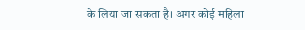के लिया जा सकता है। अगर कोई महिला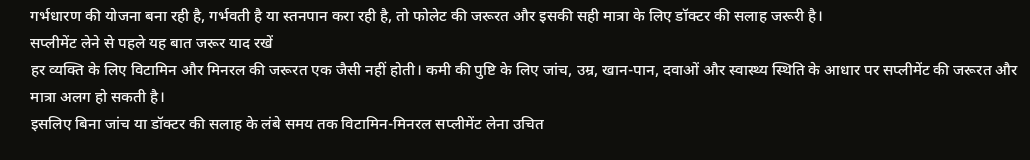गर्भधारण की योजना बना रही है, गर्भवती है या स्तनपान करा रही है, तो फोलेट की जरूरत और इसकी सही मात्रा के लिए डॉक्टर की सलाह जरूरी है।
सप्लीमेंट लेने से पहले यह बात जरूर याद रखें
हर व्यक्ति के लिए विटामिन और मिनरल की जरूरत एक जैसी नहीं होती। कमी की पुष्टि के लिए जांच, उम्र, खान-पान, दवाओं और स्वास्थ्य स्थिति के आधार पर सप्लीमेंट की जरूरत और मात्रा अलग हो सकती है।
इसलिए बिना जांच या डॉक्टर की सलाह के लंबे समय तक विटामिन-मिनरल सप्लीमेंट लेना उचित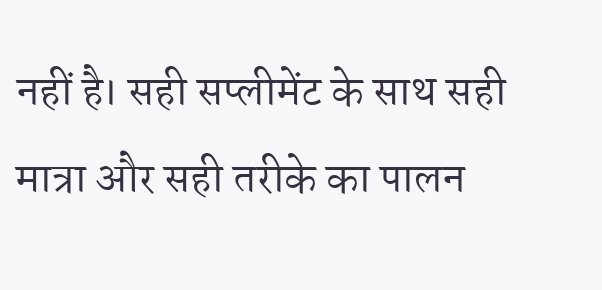नहीं है। सही सप्लीमेंट के साथ सही मात्रा और सही तरीके का पालन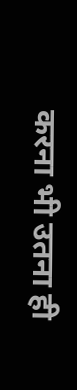करना भी उतना ही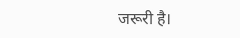जरूरी है।